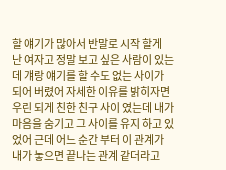할 얘기가 많아서 반말로 시작 할게
난 여자고 정말 보고 싶은 사람이 있는데 걔랑 얘기를 할 수도 없는 사이가 되어 버렸어 자세한 이유를 밝히자면 우린 되게 친한 친구 사이 였는데 내가 마음을 숨기고 그 사이를 유지 하고 있었어 근데 어느 순간 부터 이 관계가 내가 놓으면 끝나는 관계 같더라고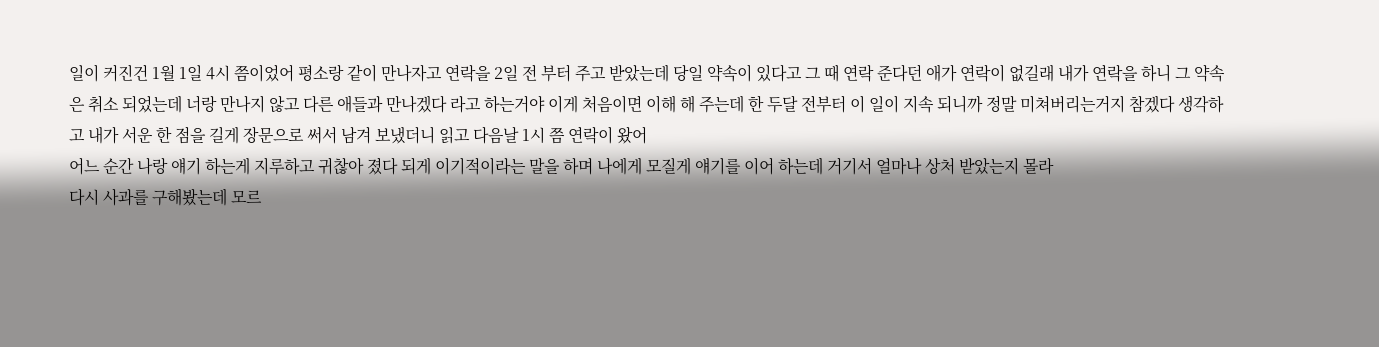일이 커진건 1월 1일 4시 쯤이었어 평소랑 같이 만나자고 연락을 2일 전 부터 주고 받았는데 당일 약속이 있다고 그 때 연락 준다던 애가 연락이 없길래 내가 연락을 하니 그 약속은 취소 되었는데 너랑 만나지 않고 다른 애들과 만나겠다 라고 하는거야 이게 처음이면 이해 해 주는데 한 두달 전부터 이 일이 지속 되니까 정말 미쳐버리는거지 참겠다 생각하고 내가 서운 한 점을 길게 장문으로 써서 남겨 보냈더니 읽고 다음날 1시 쯤 연락이 왔어
어느 순간 나랑 얘기 하는게 지루하고 귀찮아 졌다 되게 이기적이라는 말을 하며 나에게 모질게 얘기를 이어 하는데 거기서 얼마나 상처 받았는지 몰라
다시 사과를 구해봤는데 모르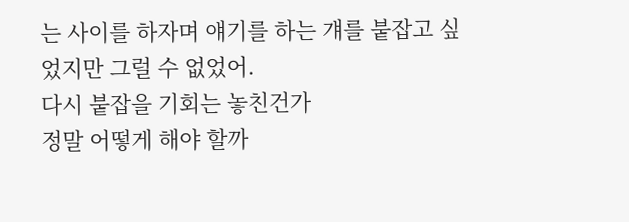는 사이를 하자며 얘기를 하는 걔를 붙잡고 싶었지만 그럴 수 없었어.
다시 붙잡을 기회는 놓친건가
정말 어떻게 해야 할까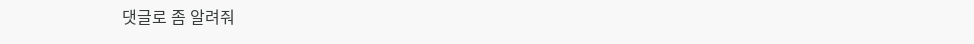댓글로 좀 알려줘